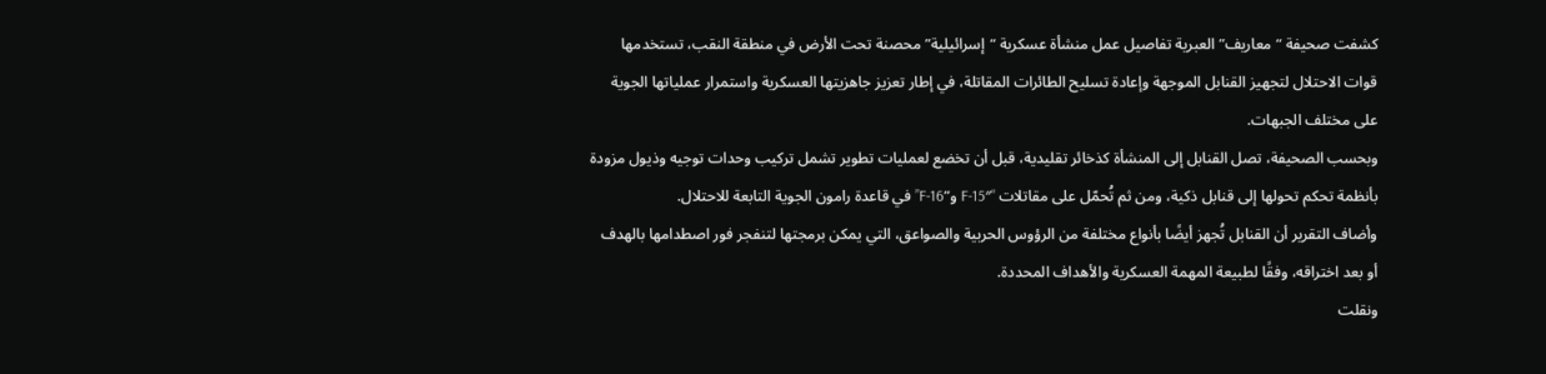كشفت صحيفة “معاريف” العبرية تفاصيل عمل منشأة عسكرية “إسرائيلية” محصنة تحت الأرض في منطقة النقب، تستخدمها قوات الاحتلال لتجهيز القنابل الموجهة وإعادة تسليح الطائرات المقاتلة، في إطار تعزيز جاهزيتها العسكرية واستمرار عملياتها الجوية على مختلف الجبهات.
وبحسب الصحيفة، تصل القنابل إلى المنشأة كذخائر تقليدية، قبل أن تخضع لعمليات تطوير تشمل تركيب وحدات توجيه وذيول مزودة بأنظمة تحكم تحولها إلى قنابل ذكية، ومن ثم تُحمّل على مقاتلات “F-15″ و”F-16” في قاعدة رامون الجوية التابعة للاحتلال.
وأضاف التقرير أن القنابل تُجهز أيضًا بأنواع مختلفة من الرؤوس الحربية والصواعق، التي يمكن برمجتها لتنفجر فور اصطدامها بالهدف أو بعد اختراقه، وفقًا لطبيعة المهمة العسكرية والأهداف المحددة.
ونقلت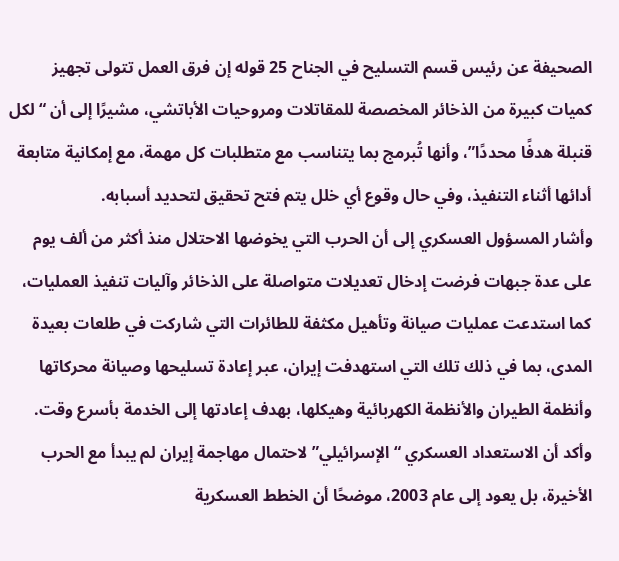الصحيفة عن رئيس قسم التسليح في الجناح 25 قوله إن فرق العمل تتولى تجهيز كميات كبيرة من الذخائر المخصصة للمقاتلات ومروحيات الأباتشي، مشيرًا إلى أن “لكل قنبلة هدفًا محددًا”، وأنها تُبرمج بما يتناسب مع متطلبات كل مهمة، مع إمكانية متابعة أدائها أثناء التنفيذ، وفي حال وقوع أي خلل يتم فتح تحقيق لتحديد أسبابه.
وأشار المسؤول العسكري إلى أن الحرب التي يخوضها الاحتلال منذ أكثر من ألف يوم على عدة جبهات فرضت إدخال تعديلات متواصلة على الذخائر وآليات تنفيذ العمليات، كما استدعت عمليات صيانة وتأهيل مكثفة للطائرات التي شاركت في طلعات بعيدة المدى، بما في ذلك تلك التي استهدفت إيران، عبر إعادة تسليحها وصيانة محركاتها وأنظمة الطيران والأنظمة الكهربائية وهيكلها، بهدف إعادتها إلى الخدمة بأسرع وقت.
وأكد أن الاستعداد العسكري “الإسرائيلي” لاحتمال مهاجمة إيران لم يبدأ مع الحرب الأخيرة، بل يعود إلى عام 2003، موضحًا أن الخطط العسكرية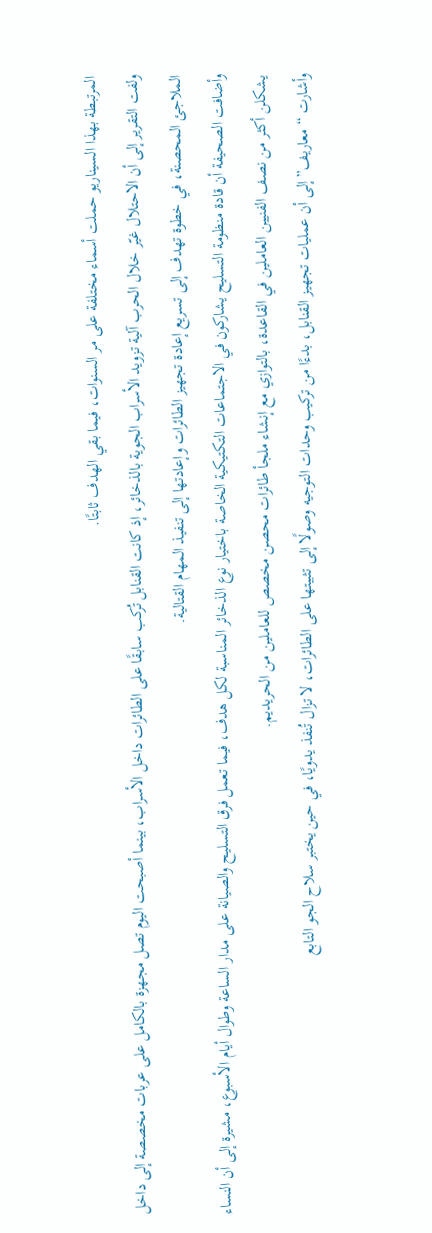المرتبطة بهذا السيناريو حملت أسماء مختلفة على مر السنوات، فيما بقي الهدف ثابتًا.
ولفت التقرير إلى أن الاحتلال غيّر خلال الحرب آلية تزويد الأسراب الجوية بالذخائر، إذ كانت القنابل تُركب سابقًا على الطائرات داخل الأسراب، بينما أصبحت اليوم تصل مجهزة بالكامل على عربات مخصصة إلى داخل الملاجئ المحصنة، في خطوة تهدف إلى تسريع إعادة تجهيز الطائرات وإعادتها إلى تنفيذ المهام القتالية.
وأضافت الصحيفة أن قادة منظومة التسليح يشاركون في الاجتماعات التكتيكية الخاصة باختيار نوع الذخائر المناسبة لكل هدف، فيما تعمل فرق التسليح والصيانة على مدار الساعة وطوال أيام الأسبوع، مشيرة إلى أن النساء يشكلن أكثر من نصف الفنيين العاملين في القاعدة، بالتوازي مع إنشاء ملجأ طائرات محصن مخصص للعاملين من الحريديم.
وأشارت “معاريف” إلى أن عمليات تجهيز القنابل، بدءًا من تركيب وحدات التوجيه وصولًا إلى تثبيتها على الطائرات، لا تزال تُنفذ يدويًا، في حين يختبر سلاح الجو التابع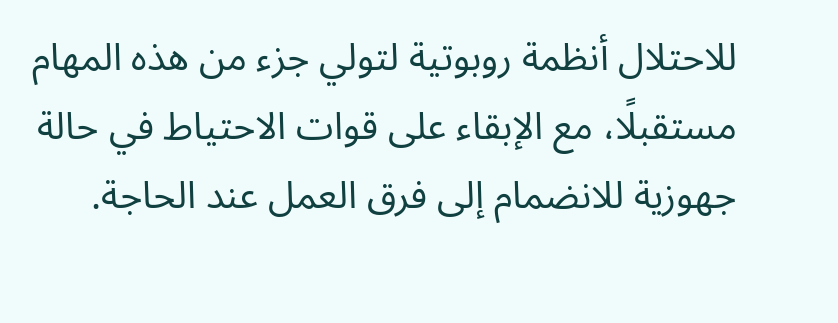للاحتلال أنظمة روبوتية لتولي جزء من هذه المهام مستقبلًا، مع الإبقاء على قوات الاحتياط في حالة جهوزية للانضمام إلى فرق العمل عند الحاجة.